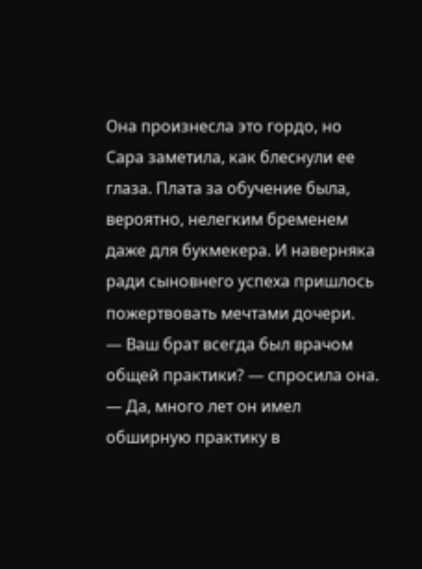Она произнесла это гордо, но Сара заметила, как блеснули ее глаза. Плата за обучение была, вероятно, нелегким бременем даже для букмекера. И наверняка ради сыновнего успеха пришлось пожертвовать мечтами дочери.
— Ваш брат всегда был врачом общей практики? — спросила она.
— Да, много лет он имел обширную практику в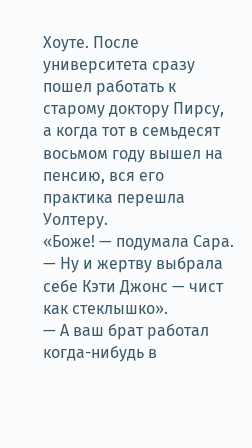Хоуте. После университета сразу пошел работать к старому доктору Пирсу, а когда тот в семьдесят восьмом году вышел на пенсию, вся его практика перешла Уолтеру.
«Боже! — подумала Сара. — Ну и жертву выбрала себе Кэти Джонс — чист как стеклышко».
— А ваш брат работал когда-нибудь в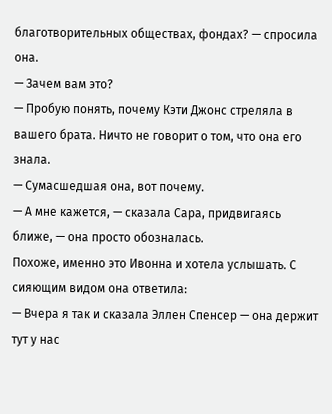благотворительных обществах, фондах? — спросила она.
— Зачем вам это?
— Пробую понять, почему Кэти Джонс стреляла в вашего брата. Ничто не говорит о том, что она его знала.
— Сумасшедшая она, вот почему.
— А мне кажется, — сказала Сара, придвигаясь ближе, — она просто обозналась.
Похоже, именно это Ивонна и хотела услышать. С сияющим видом она ответила:
— Вчера я так и сказала Эллен Спенсер — она держит тут у нас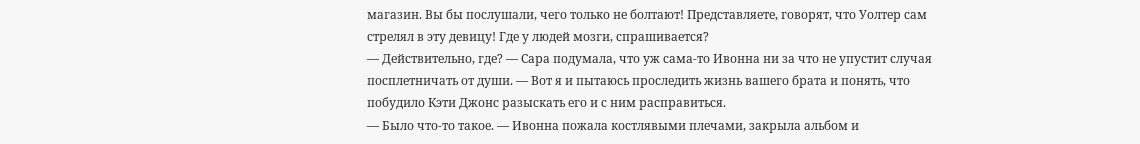магазин. Вы бы послушали, чего только не болтают! Представляете, говорят, что Уолтер сам стрелял в эту девицу! Где у людей мозги, спрашивается?
— Действительно, где? — Сара подумала, что уж сама-то Ивонна ни за что не упустит случая посплетничать от души. — Вот я и пытаюсь проследить жизнь вашего брата и понять, что побудило Кэти Джонс разыскать его и с ним расправиться.
— Было что-то такое. — Ивонна пожала костлявыми плечами, закрыла альбом и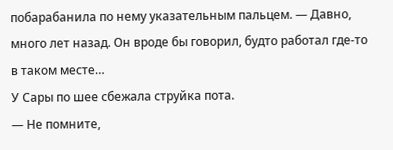побарабанила по нему указательным пальцем. — Давно, много лет назад. Он вроде бы говорил, будто работал где-то в таком месте…
У Сары по шее сбежала струйка пота.
— Не помните,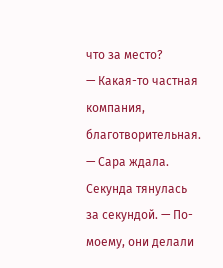что за место?
— Какая-то частная компания, благотворительная. — Сара ждала. Секунда тянулась за секундой. — По-моему, они делали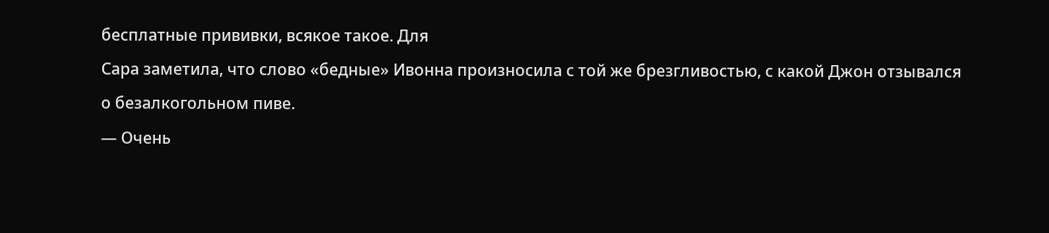бесплатные прививки, всякое такое. Для
Сара заметила, что слово «бедные» Ивонна произносила с той же брезгливостью, с какой Джон отзывался о безалкогольном пиве.
— Очень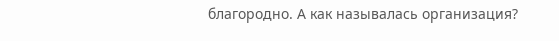благородно. А как называлась организация?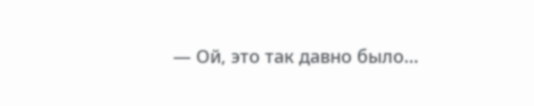— Ой, это так давно было…